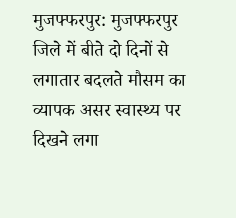मुजफ्फरपुर: मुजफ्फरपुर जिले में बीते दो दिनों से लगातार बदलते मौसम का व्यापक असर स्वास्थ्य पर दिखने लगा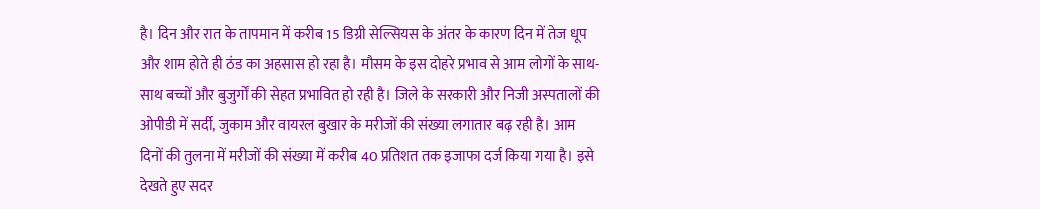है। दिन और रात के तापमान में करीब 15 डिग्री सेल्सियस के अंतर के कारण दिन में तेज धूप और शाम होते ही ठंड का अहसास हो रहा है। मौसम के इस दोहरे प्रभाव से आम लोगों के साथ-साथ बच्चों और बुजुर्गों की सेहत प्रभावित हो रही है। जिले के सरकारी और निजी अस्पतालों की ओपीडी में सर्दी, जुकाम और वायरल बुखार के मरीजों की संख्या लगातार बढ़ रही है। आम दिनों की तुलना में मरीजों की संख्या में करीब 40 प्रतिशत तक इजाफा दर्ज किया गया है। इसे देखते हुए सदर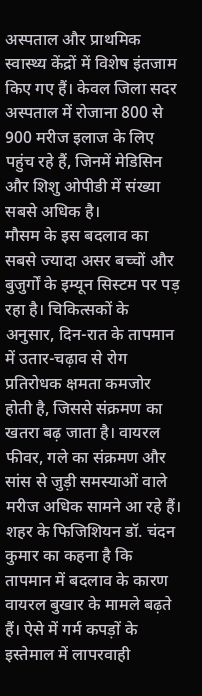अस्पताल और प्राथमिक स्वास्थ्य केंद्रों में विशेष इंतजाम किए गए हैं। केवल जिला सदर अस्पताल में रोजाना 800 से 900 मरीज इलाज के लिए पहुंच रहे हैं, जिनमें मेडिसिन और शिशु ओपीडी में संख्या सबसे अधिक है।
मौसम के इस बदलाव का सबसे ज्यादा असर बच्चों और बुजुर्गों के इम्यून सिस्टम पर पड़ रहा है। चिकित्सकों के अनुसार, दिन-रात के तापमान में उतार-चढ़ाव से रोग प्रतिरोधक क्षमता कमजोर होती है, जिससे संक्रमण का खतरा बढ़ जाता है। वायरल फीवर, गले का संक्रमण और सांस से जुड़ी समस्याओं वाले मरीज अधिक सामने आ रहे हैं। शहर के फिजिशियन डॉ. चंदन कुमार का कहना है कि तापमान में बदलाव के कारण वायरल बुखार के मामले बढ़ते हैं। ऐसे में गर्म कपड़ों के इस्तेमाल में लापरवाही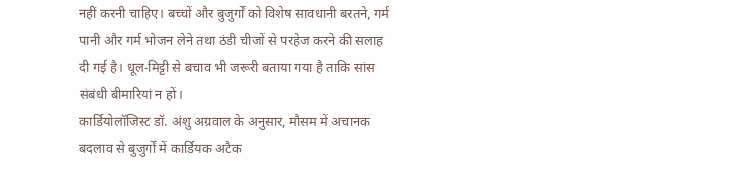नहीं करनी चाहिए। बच्चों और बुजुर्गों को विशेष सावधानी बरतने, गर्म पानी और गर्म भोजन लेने तथा ठंडी चीजों से परहेज करने की सलाह दी गई है। धूल-मिट्टी से बचाव भी जरूरी बताया गया है ताकि सांस संबंधी बीमारियां न हों।
कार्डियोलॉजिस्ट डॉ. अंशु अग्रवाल के अनुसार, मौसम में अचानक बदलाव से बुजुर्गों में कार्डियक अटैक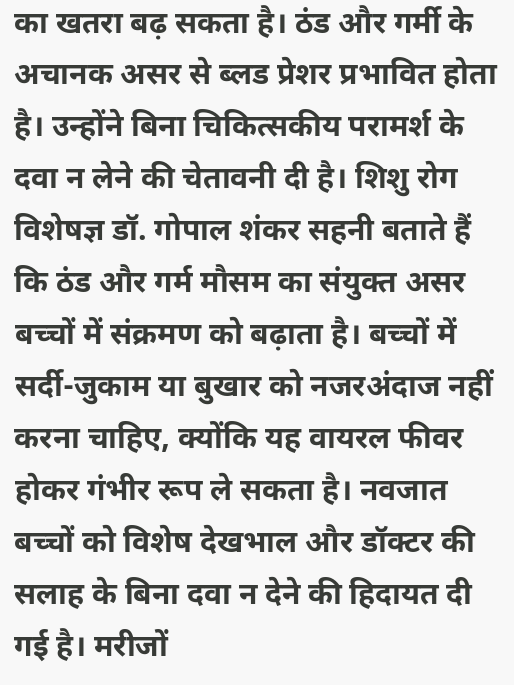का खतरा बढ़ सकता है। ठंड और गर्मी के अचानक असर से ब्लड प्रेशर प्रभावित होता है। उन्होंने बिना चिकित्सकीय परामर्श के दवा न लेने की चेतावनी दी है। शिशु रोग विशेषज्ञ डॉ. गोपाल शंकर सहनी बताते हैं कि ठंड और गर्म मौसम का संयुक्त असर बच्चों में संक्रमण को बढ़ाता है। बच्चों में सर्दी-जुकाम या बुखार को नजरअंदाज नहीं करना चाहिए, क्योंकि यह वायरल फीवर होकर गंभीर रूप ले सकता है। नवजात बच्चों को विशेष देखभाल और डॉक्टर की सलाह के बिना दवा न देने की हिदायत दी गई है। मरीजों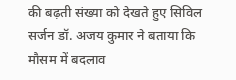की बढ़ती संख्या को देखते हुए सिविल सर्जन डॉ. अजय कुमार ने बताया कि मौसम में बदलाव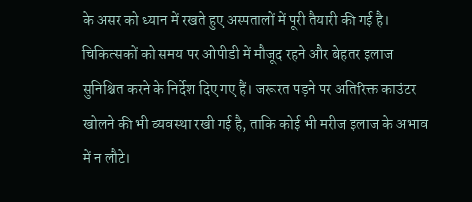के असर को ध्यान में रखते हुए अस्पतालों में पूरी तैयारी की गई है। चिकित्सकों को समय पर ओपीडी में मौजूद रहने और बेहतर इलाज सुनिश्चित करने के निर्देश दिए गए हैं। जरूरत पड़ने पर अतिरिक्त काउंटर खोलने की भी व्यवस्था रखी गई है, ताकि कोई भी मरीज इलाज के अभाव में न लौटे।